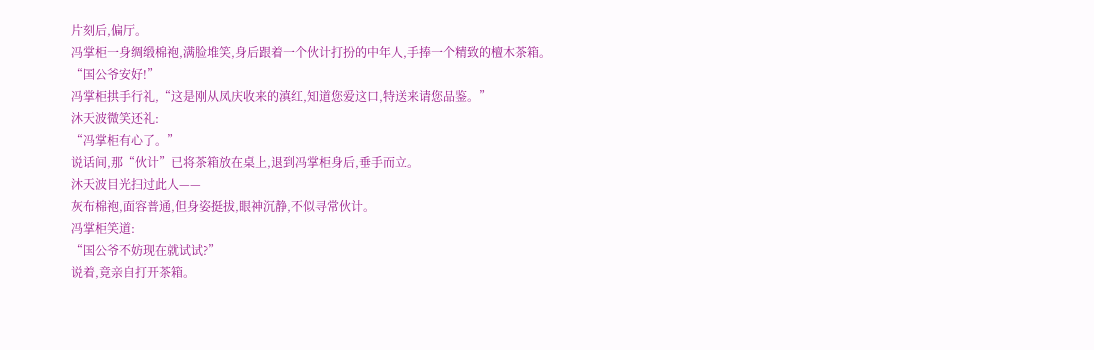片刻后,偏厅。
冯掌柜一身绸缎棉袍,满脸堆笑,身后跟着一个伙计打扮的中年人,手捧一个精致的檀木茶箱。
“国公爷安好!”
冯掌柜拱手行礼,“这是刚从凤庆收来的滇红,知道您爱这口,特送来请您品鉴。”
沐天波微笑还礼:
“冯掌柜有心了。”
说话间,那“伙计”已将茶箱放在桌上,退到冯掌柜身后,垂手而立。
沐天波目光扫过此人——
灰布棉袍,面容普通,但身姿挺拔,眼神沉静,不似寻常伙计。
冯掌柜笑道:
“国公爷不妨现在就试试?”
说着,竟亲自打开茶箱。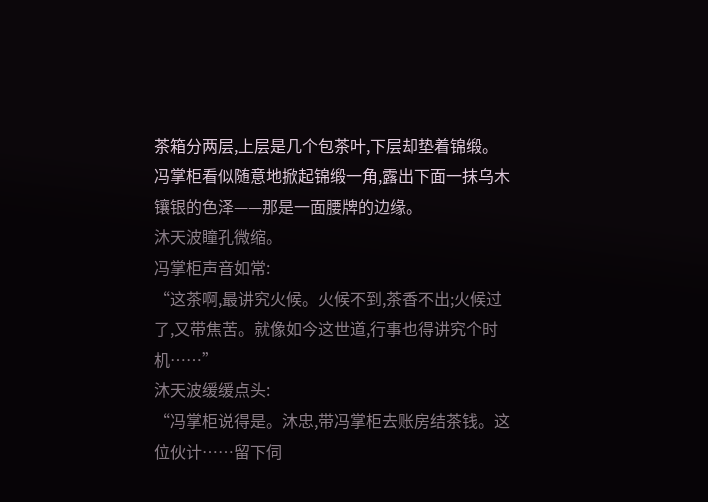茶箱分两层,上层是几个包茶叶,下层却垫着锦缎。
冯掌柜看似随意地掀起锦缎一角,露出下面一抹乌木镶银的色泽——那是一面腰牌的边缘。
沐天波瞳孔微缩。
冯掌柜声音如常:
“这茶啊,最讲究火候。火候不到,茶香不出;火候过了,又带焦苦。就像如今这世道,行事也得讲究个时机……”
沐天波缓缓点头:
“冯掌柜说得是。沐忠,带冯掌柜去账房结茶钱。这位伙计……留下伺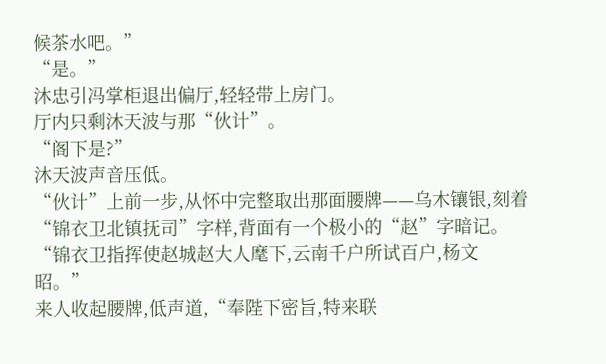候茶水吧。”
“是。”
沐忠引冯掌柜退出偏厅,轻轻带上房门。
厅内只剩沐天波与那“伙计”。
“阁下是?”
沐天波声音压低。
“伙计”上前一步,从怀中完整取出那面腰牌——乌木镶银,刻着“锦衣卫北镇抚司”字样,背面有一个极小的“赵”字暗记。
“锦衣卫指挥使赵城赵大人麾下,云南千户所试百户,杨文昭。”
来人收起腰牌,低声道,“奉陛下密旨,特来联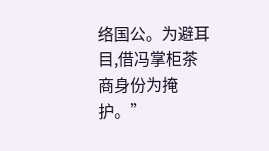络国公。为避耳目,借冯掌柜茶商身份为掩护。”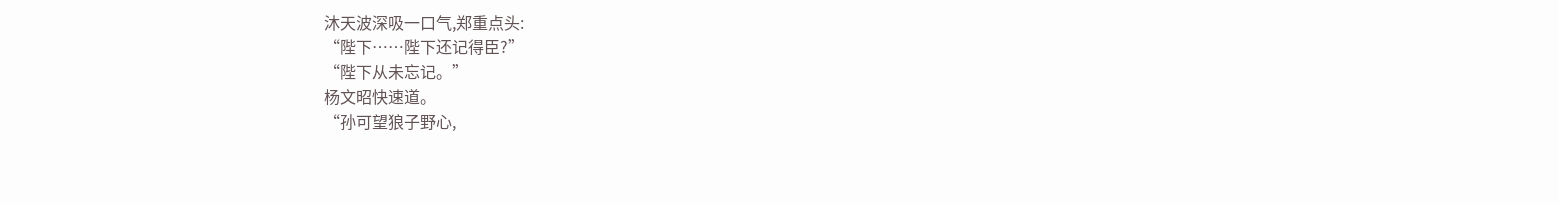沐天波深吸一口气,郑重点头:
“陛下……陛下还记得臣?”
“陛下从未忘记。”
杨文昭快速道。
“孙可望狼子野心,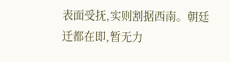表面受抚,实则割据西南。朝廷迁都在即,暂无力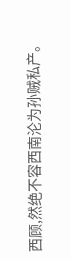西顾,然绝不容西南沦为孙贼私产。